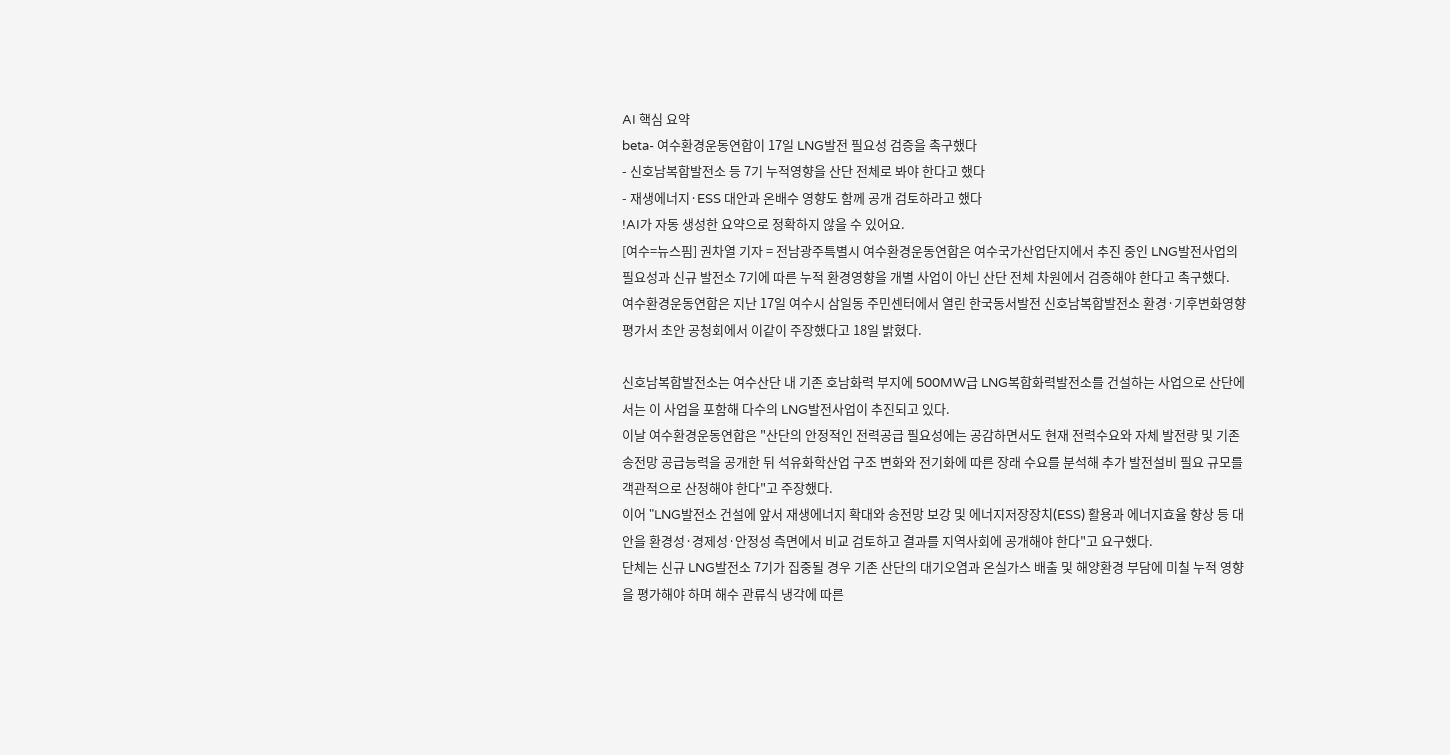AI 핵심 요약
beta- 여수환경운동연합이 17일 LNG발전 필요성 검증을 촉구했다
- 신호남복합발전소 등 7기 누적영향을 산단 전체로 봐야 한다고 했다
- 재생에너지·ESS 대안과 온배수 영향도 함께 공개 검토하라고 했다
!AI가 자동 생성한 요약으로 정확하지 않을 수 있어요.
[여수=뉴스핌] 권차열 기자 = 전남광주특별시 여수환경운동연합은 여수국가산업단지에서 추진 중인 LNG발전사업의 필요성과 신규 발전소 7기에 따른 누적 환경영향을 개별 사업이 아닌 산단 전체 차원에서 검증해야 한다고 촉구했다.
여수환경운동연합은 지난 17일 여수시 삼일동 주민센터에서 열린 한국동서발전 신호남복합발전소 환경·기후변화영향평가서 초안 공청회에서 이같이 주장했다고 18일 밝혔다.

신호남복합발전소는 여수산단 내 기존 호남화력 부지에 500MW급 LNG복합화력발전소를 건설하는 사업으로 산단에서는 이 사업을 포함해 다수의 LNG발전사업이 추진되고 있다.
이날 여수환경운동연합은 "산단의 안정적인 전력공급 필요성에는 공감하면서도 현재 전력수요와 자체 발전량 및 기존 송전망 공급능력을 공개한 뒤 석유화학산업 구조 변화와 전기화에 따른 장래 수요를 분석해 추가 발전설비 필요 규모를 객관적으로 산정해야 한다"고 주장했다.
이어 "LNG발전소 건설에 앞서 재생에너지 확대와 송전망 보강 및 에너지저장장치(ESS) 활용과 에너지효율 향상 등 대안을 환경성·경제성·안정성 측면에서 비교 검토하고 결과를 지역사회에 공개해야 한다"고 요구했다.
단체는 신규 LNG발전소 7기가 집중될 경우 기존 산단의 대기오염과 온실가스 배출 및 해양환경 부담에 미칠 누적 영향을 평가해야 하며 해수 관류식 냉각에 따른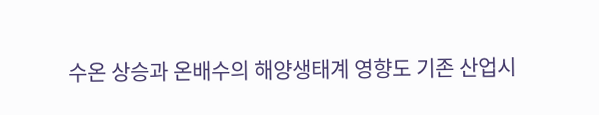수온 상승과 온배수의 해양생태계 영향도 기존 산업시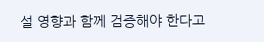설 영향과 함께 검증해야 한다고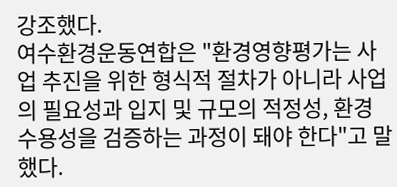강조했다.
여수환경운동연합은 "환경영향평가는 사업 추진을 위한 형식적 절차가 아니라 사업의 필요성과 입지 및 규모의 적정성, 환경 수용성을 검증하는 과정이 돼야 한다"고 말했다.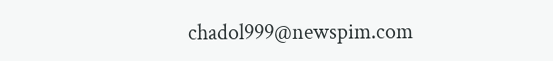chadol999@newspim.com